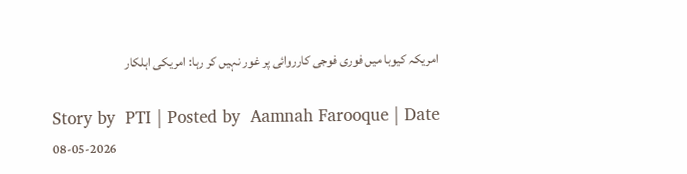امریکہ کیوبا میں فوری فوجی کارروائی پر غور نہیں کر رہا: امریکی اہلکار

Story by  PTI | Posted by  Aamnah Farooque | Date 08-05-2026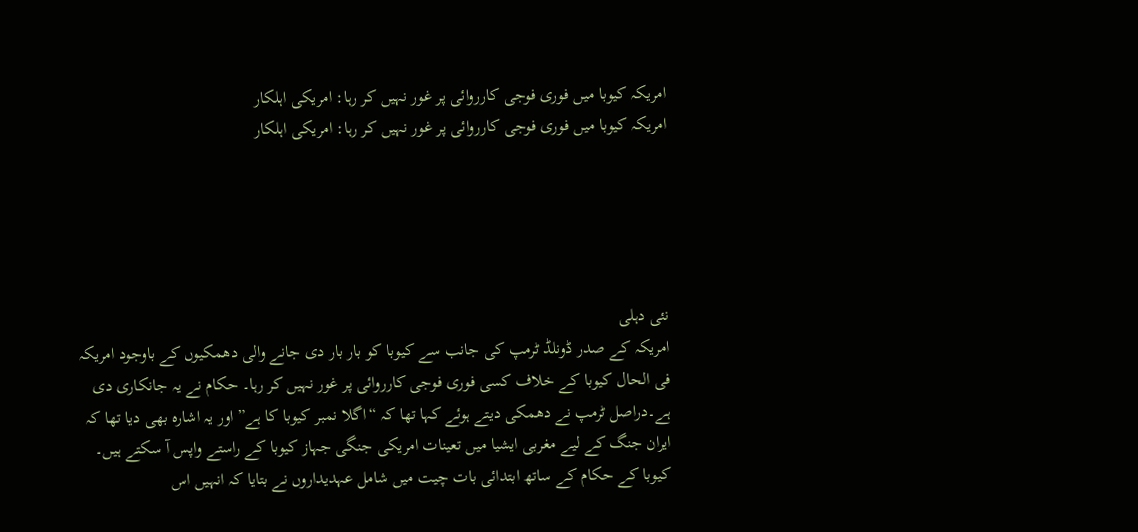امریکہ کیوبا میں فوری فوجی کارروائی پر غور نہیں کر رہا: امریکی اہلکار
امریکہ کیوبا میں فوری فوجی کارروائی پر غور نہیں کر رہا: امریکی اہلکار





نئی دہلی
امریکہ کے صدر ڈونلڈ ٹرمپ کی جانب سے کیوبا کو بار بار دی جانے والی دھمکیوں کے باوجود امریکہ فی الحال کیوبا کے خلاف کسی فوری فوجی کارروائی پر غور نہیں کر رہا۔ حکام نے یہ جانکاری دی ہے۔دراصل ٹرمپ نے دھمکی دیتے ہوئے کہا تھا کہ “اگلا نمبر کیوبا کا ہے” اور یہ اشارہ بھی دیا تھا کہ ایران جنگ کے لیے مغربی ایشیا میں تعینات امریکی جنگی جہاز کیوبا کے راستے واپس آ سکتے ہیں۔
کیوبا کے حکام کے ساتھ ابتدائی بات چیت میں شامل عہدیداروں نے بتایا کہ انہیں اس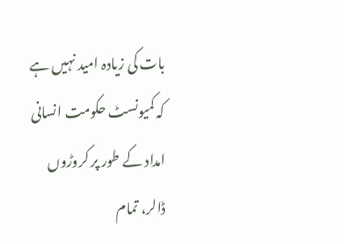بات کی زیادہ امید نہیں ہے کہ کمیونسٹ حکومت انسانی امداد کے طور پر کروڑوں ڈالر، تمام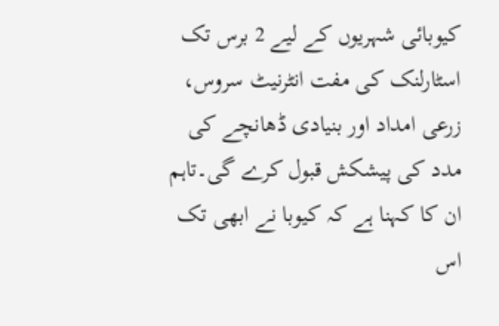کیوبائی شہریوں کے لیے 2 برس تک اسٹارلنک کی مفت انٹرنیٹ سروس، زرعی امداد اور بنیادی ڈھانچے کی مدد کی پیشکش قبول کرے گی۔تاہم ان کا کہنا ہے کہ کیوبا نے ابھی تک اس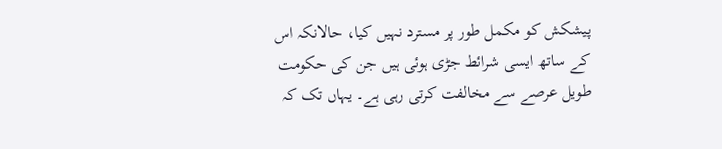پیشکش کو مکمل طور پر مسترد نہیں کیا، حالانکہ اس کے ساتھ ایسی شرائط جڑی ہوئی ہیں جن کی حکومت طویل عرصے سے مخالفت کرتی رہی ہے۔ یہاں تک کہ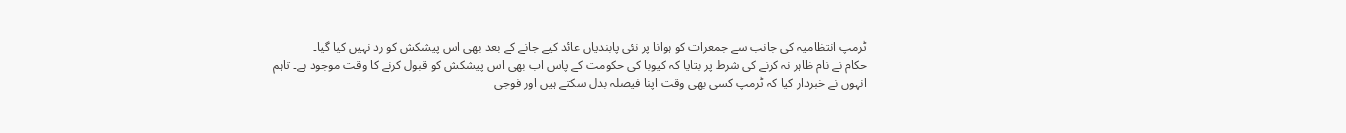ٹرمپ انتظامیہ کی جانب سے جمعرات کو ہوانا پر نئی پابندیاں عائد کیے جانے کے بعد بھی اس پیشکش کو رد نہیں کیا گیا۔
حکام نے نام ظاہر نہ کرنے کی شرط پر بتایا کہ کیوبا کی حکومت کے پاس اب بھی اس پیشکش کو قبول کرنے کا وقت موجود ہے۔ تاہم انہوں نے خبردار کیا کہ ٹرمپ کسی بھی وقت اپنا فیصلہ بدل سکتے ہیں اور فوجی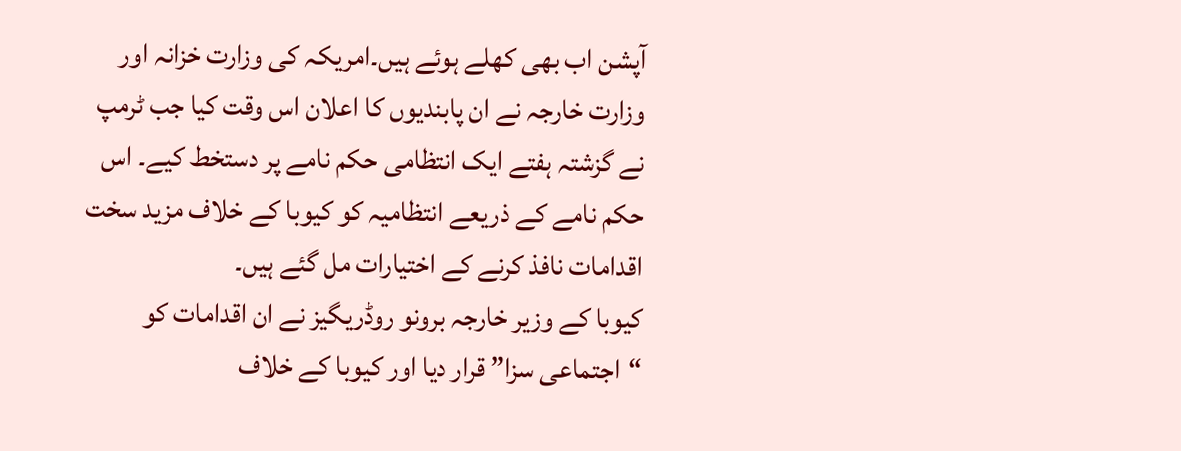آپشن اب بھی کھلے ہوئے ہیں۔امریکہ کی وزارت خزانہ اور وزارت خارجہ نے ان پابندیوں کا اعلان اس وقت کیا جب ٹرمپ نے گزشتہ ہفتے ایک انتظامی حکم نامے پر دستخط کیے۔ اس حکم نامے کے ذریعے انتظامیہ کو کیوبا کے خلاف مزید سخت اقدامات نافذ کرنے کے اختیارات مل گئے ہیں۔
کیوبا کے وزیر خارجہ برونو روڈریگیز نے ان اقدامات کو “اجتماعی سزا” قرار دیا اور کیوبا کے خلاف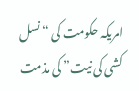امریکہ حکومت کی “نسل کشی کی نیت” کی مذمت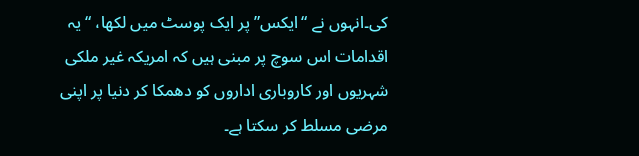کی۔انہوں نے “ایکس” پر ایک پوسٹ میں لکھا، “یہ اقدامات اس سوچ پر مبنی ہیں کہ امریکہ غیر ملکی شہریوں اور کاروباری اداروں کو دھمکا کر دنیا پر اپنی مرضی مسلط کر سکتا ہے۔